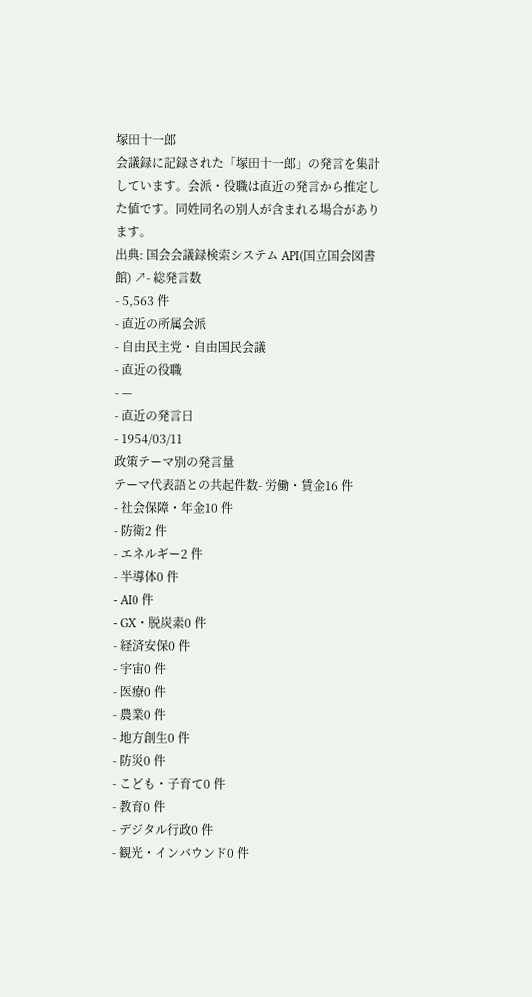塚田十一郎
会議録に記録された「塚田十一郎」の発言を集計しています。会派・役職は直近の発言から推定した値です。同姓同名の別人が含まれる場合があります。
出典: 国会会議録検索システム API(国立国会図書館) ↗- 総発言数
- 5,563 件
- 直近の所属会派
- 自由民主党・自由国民会議
- 直近の役職
- —
- 直近の発言日
- 1954/03/11
政策テーマ別の発言量
テーマ代表語との共起件数- 労働・賃金16 件
- 社会保障・年金10 件
- 防衛2 件
- エネルギー2 件
- 半導体0 件
- AI0 件
- GX・脱炭素0 件
- 経済安保0 件
- 宇宙0 件
- 医療0 件
- 農業0 件
- 地方創生0 件
- 防災0 件
- こども・子育て0 件
- 教育0 件
- デジタル行政0 件
- 観光・インバウンド0 件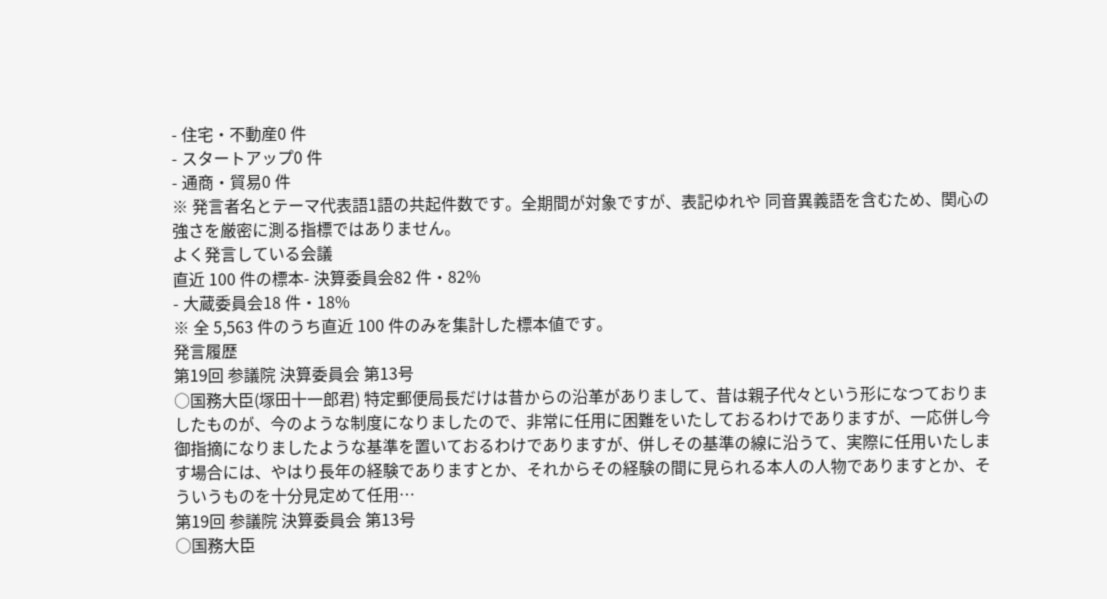- 住宅・不動産0 件
- スタートアップ0 件
- 通商・貿易0 件
※ 発言者名とテーマ代表語1語の共起件数です。全期間が対象ですが、表記ゆれや 同音異義語を含むため、関心の強さを厳密に測る指標ではありません。
よく発言している会議
直近 100 件の標本- 決算委員会82 件・82%
- 大蔵委員会18 件・18%
※ 全 5,563 件のうち直近 100 件のみを集計した標本値です。
発言履歴
第19回 参議院 決算委員会 第13号
○国務大臣(塚田十一郎君) 特定郵便局長だけは昔からの沿革がありまして、昔は親子代々という形になつておりましたものが、今のような制度になりましたので、非常に任用に困難をいたしておるわけでありますが、一応併し今御指摘になりましたような基準を置いておるわけでありますが、併しその基準の線に沿うて、実際に任用いたします場合には、やはり長年の経験でありますとか、それからその経験の間に見られる本人の人物でありますとか、そういうものを十分見定めて任用…
第19回 参議院 決算委員会 第13号
○国務大臣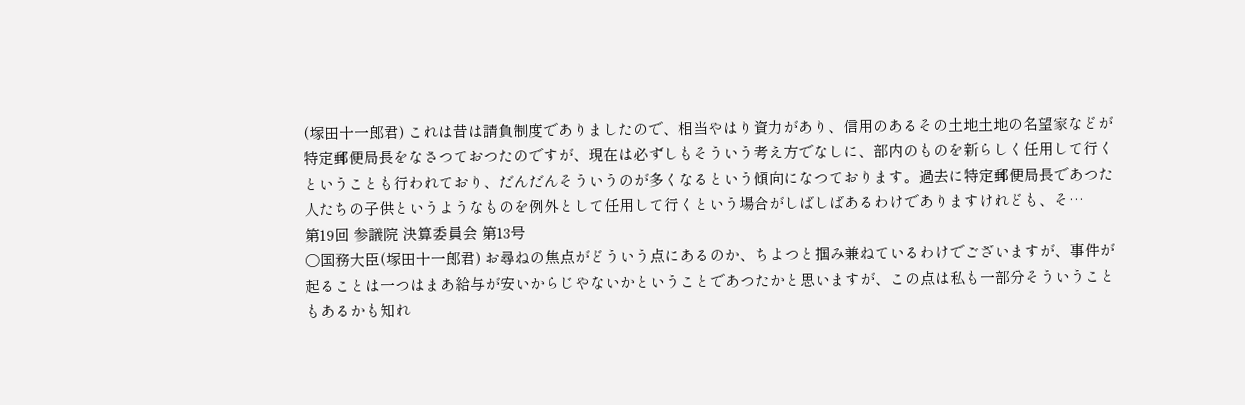(塚田十一郎君) これは昔は請負制度でありましたので、相当やはり資力があり、信用のあるその土地土地の名望家などが特定郵便局長をなさつておつたのですが、現在は必ずしもそういう考え方でなしに、部内のものを新らしく任用して行くということも行われており、だんだんそういうのが多くなるという傾向になつております。過去に特定郵便局長であつた人たちの子供というようなものを例外として任用して行くという場合がしばしばあるわけでありますけれども、そ…
第19回 参議院 決算委員会 第13号
○国務大臣(塚田十一郎君) お尋ねの焦点がどういう点にあるのか、ちよつと掴み兼ねているわけでございますが、事件が起ることは一つはまあ給与が安いからじやないかということであつたかと思いますが、この点は私も一部分そういうこともあるかも知れ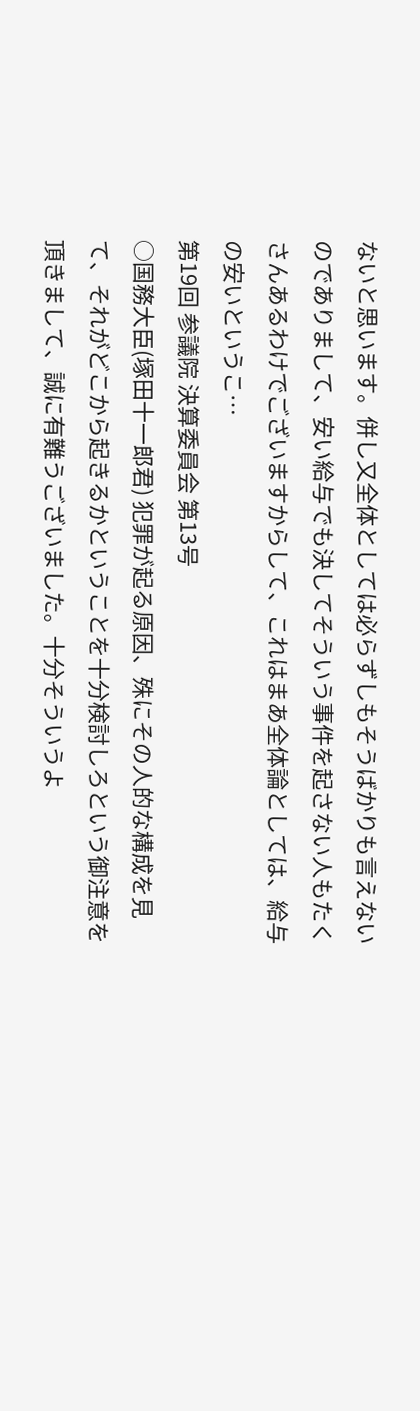ないと思います。併し又全体としては必らずしもそうばかりも言えないのでありまして、安い給与でも決してそういう事件を起さない人もたくさんあるわけでございますからして、これはまあ全体論としては、給与の安いというこ…
第19回 参議院 決算委員会 第13号
○国務大臣(塚田十一郎君) 犯罪が起る原因、殊にその人的な構成を見て、それがどこから起きるかということを十分検討しろという御注意を頂きまして、誠に有難うございました。十分そういうよ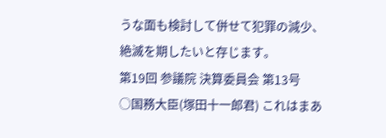うな面も検討して併せて犯罪の減少、絶滅を期したいと存じます。
第19回 参議院 決算委員会 第13号
○国務大臣(塚田十一郎君) これはまあ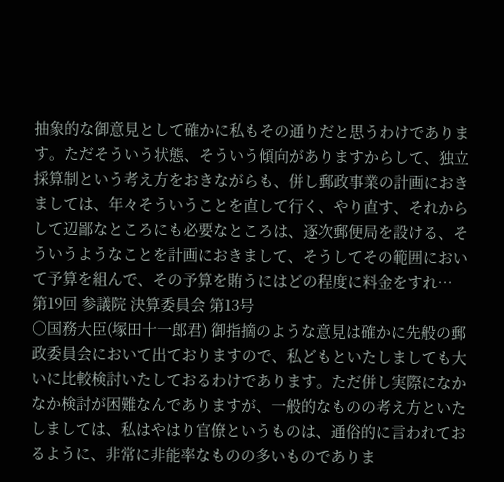抽象的な御意見として確かに私もその通りだと思うわけであります。ただそういう状態、そういう傾向がありますからして、独立採算制という考え方をおきながらも、併し郵政事業の計画におきましては、年々そういうことを直して行く、やり直す、それからして辺鄙なところにも必要なところは、逐次郵便局を設ける、そういうようなことを計画におきまして、そうしてその範囲において予算を組んで、その予算を賄うにはどの程度に料金をすれ…
第19回 参議院 決算委員会 第13号
○国務大臣(塚田十一郎君) 御指摘のような意見は確かに先般の郵政委員会において出ておりますので、私どもといたしましても大いに比較検討いたしておるわけであります。ただ併し実際になかなか検討が困難なんでありますが、一般的なものの考え方といたしましては、私はやはり官僚というものは、通俗的に言われておるように、非常に非能率なものの多いものでありま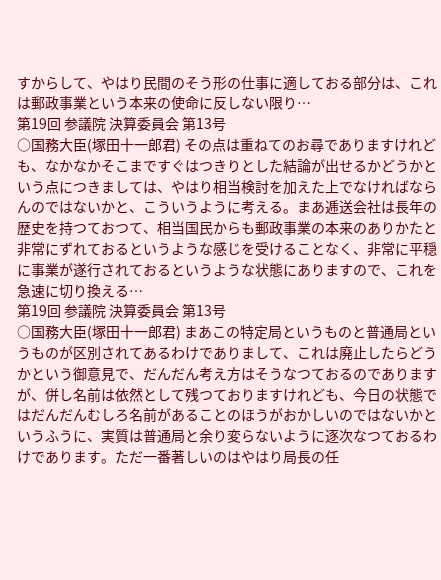すからして、やはり民間のそう形の仕事に適しておる部分は、これは郵政事業という本来の使命に反しない限り…
第19回 参議院 決算委員会 第13号
○国務大臣(塚田十一郎君) その点は重ねてのお尋でありますけれども、なかなかそこまですぐはつきりとした結論が出せるかどうかという点につきましては、やはり相当検討を加えた上でなければならんのではないかと、こういうように考える。まあ逓送会社は長年の歴史を持つておつて、相当国民からも郵政事業の本来のありかたと非常にずれておるというような感じを受けることなく、非常に平穏に事業が遂行されておるというような状態にありますので、これを急速に切り換える…
第19回 参議院 決算委員会 第13号
○国務大臣(塚田十一郎君) まあこの特定局というものと普通局というものが区別されてあるわけでありまして、これは廃止したらどうかという御意見で、だんだん考え方はそうなつておるのでありますが、併し名前は依然として残つておりますけれども、今日の状態ではだんだんむしろ名前があることのほうがおかしいのではないかというふうに、実質は普通局と余り変らないように逐次なつておるわけであります。ただ一番著しいのはやはり局長の任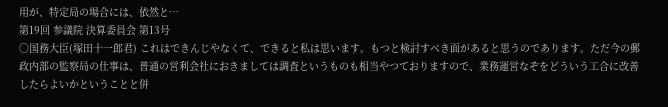用が、特定局の場合には、依然と…
第19回 参議院 決算委員会 第13号
○国務大臣(塚田十一郎君) これはできんじやなくて、できると私は思います。もつと検討すべき面があると思うのであります。ただ今の郵政内部の監察局の仕事は、普通の営利会社におきましては調査というものも相当やつておりますので、業務運営なぞをどういう工合に改善したらよいかということと併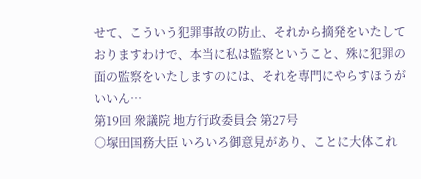せて、こういう犯罪事故の防止、それから摘発をいたしておりますわけで、本当に私は監察ということ、殊に犯罪の面の監察をいたしますのには、それを専門にやらすほうがいいん…
第19回 衆議院 地方行政委員会 第27号
○塚田国務大臣 いろいろ御意見があり、ことに大体これ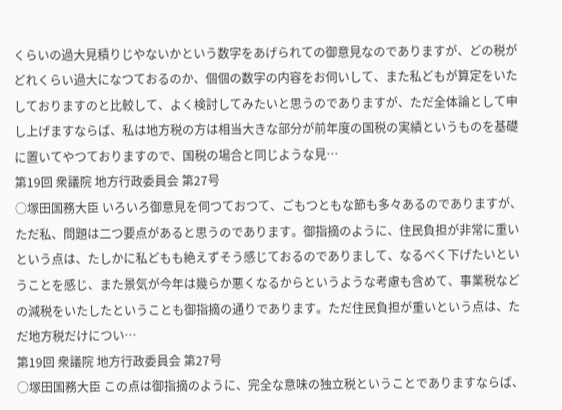くらいの過大見積りじやないかという数字をあげられての御意見なのでありますが、どの税がどれくらい過大になつておるのか、個個の数字の内容をお伺いして、また私どもが算定をいたしておりますのと比較して、よく検討してみたいと思うのでありますが、ただ全体論として申し上げますならば、私は地方税の方は相当大きな部分が前年度の国税の実績というものを基礎に置いてやつておりますので、国税の場合と同じような見…
第19回 衆議院 地方行政委員会 第27号
○塚田国務大臣 いろいろ御意見を伺つておつて、ごもつともな節も多々あるのでありますが、ただ私、問題は二つ要点があると思うのであります。御指摘のように、住民負担が非常に重いという点は、たしかに私どもも絶えずそう感じておるのでありまして、なるべく下げたいということを感じ、また景気が今年は幾らか悪くなるからというような考慮も含めて、事業税などの減税をいたしたということも御指摘の通りであります。ただ住民負担が重いという点は、ただ地方税だけについ…
第19回 衆議院 地方行政委員会 第27号
○塚田国務大臣 この点は御指摘のように、完全な意味の独立税ということでありますならば、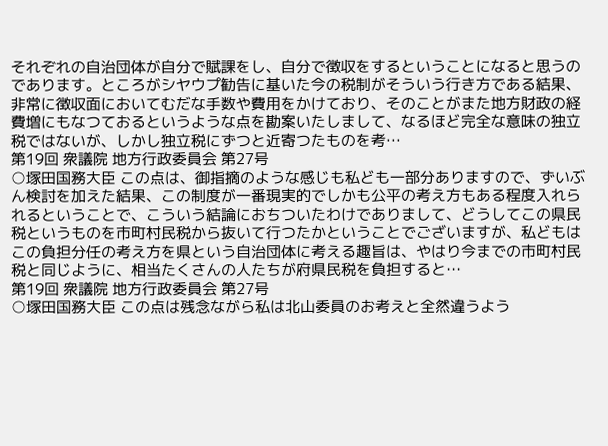それぞれの自治団体が自分で賦課をし、自分で徴収をするということになると思うのであります。ところがシヤウプ勧告に基いた今の税制がそういう行き方である結果、非常に徴収面においてむだな手数や費用をかけており、そのことがまた地方財政の経費増にもなつておるというような点を勘案いたしまして、なるほど完全な意味の独立税ではないが、しかし独立税にずつと近寄つたものを考…
第19回 衆議院 地方行政委員会 第27号
○塚田国務大臣 この点は、御指摘のような感じも私ども一部分ありますので、ずいぶん検討を加えた結果、この制度が一番現実的でしかも公平の考え方もある程度入れられるということで、こういう結論におちついたわけでありまして、どうしてこの県民税というものを市町村民税から抜いて行つたかということでございますが、私どもはこの負担分任の考え方を県という自治団体に考える趣旨は、やはり今までの市町村民税と同じように、相当たくさんの人たちが府県民税を負担すると…
第19回 衆議院 地方行政委員会 第27号
○塚田国務大臣 この点は残念ながら私は北山委員のお考えと全然違うよう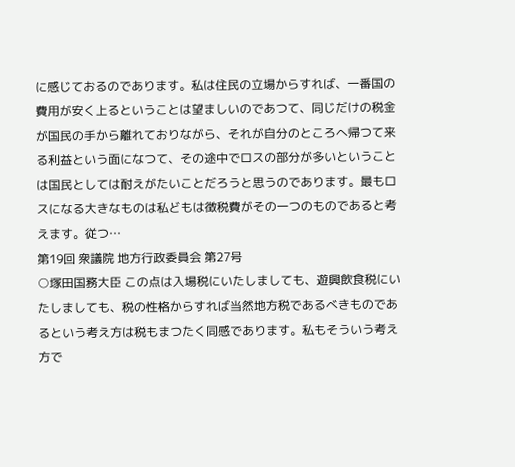に感じておるのであります。私は住民の立場からすれば、一番国の費用が安く上るということは望ましいのであつて、同じだけの税金が国民の手から離れておりながら、それが自分のところへ帰つて来る利益という面になつて、その途中でロスの部分が多いということは国民としては耐えがたいことだろうと思うのであります。最もロスになる大きなものは私どもは徴税費がその一つのものであると考えます。従つ…
第19回 衆議院 地方行政委員会 第27号
○塚田国務大臣 この点は入場税にいたしましても、遊興飲食税にいたしましても、税の性格からすれば当然地方税であるべきものであるという考え方は税もまつたく同感であります。私もそういう考え方で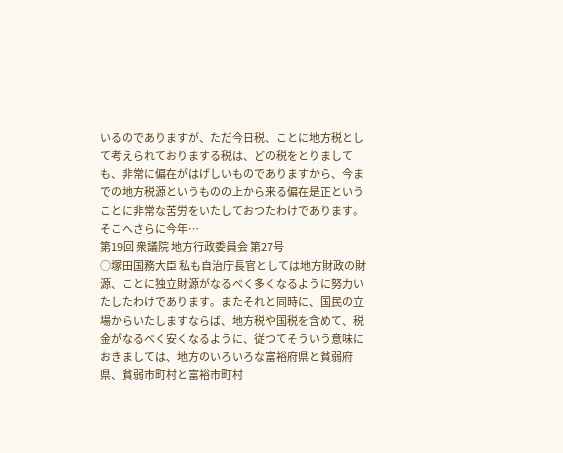いるのでありますが、ただ今日税、ことに地方税として考えられておりまする税は、どの税をとりましても、非常に偏在がはげしいものでありますから、今までの地方税源というものの上から来る偏在是正ということに非常な苦労をいたしておつたわけであります。そこへさらに今年…
第19回 衆議院 地方行政委員会 第27号
○塚田国務大臣 私も自治庁長官としては地方財政の財源、ことに独立財源がなるべく多くなるように努力いたしたわけであります。またそれと同時に、国民の立場からいたしますならば、地方税や国税を含めて、税金がなるべく安くなるように、従つてそういう意味におきましては、地方のいろいろな富裕府県と貧弱府県、貧弱市町村と富裕市町村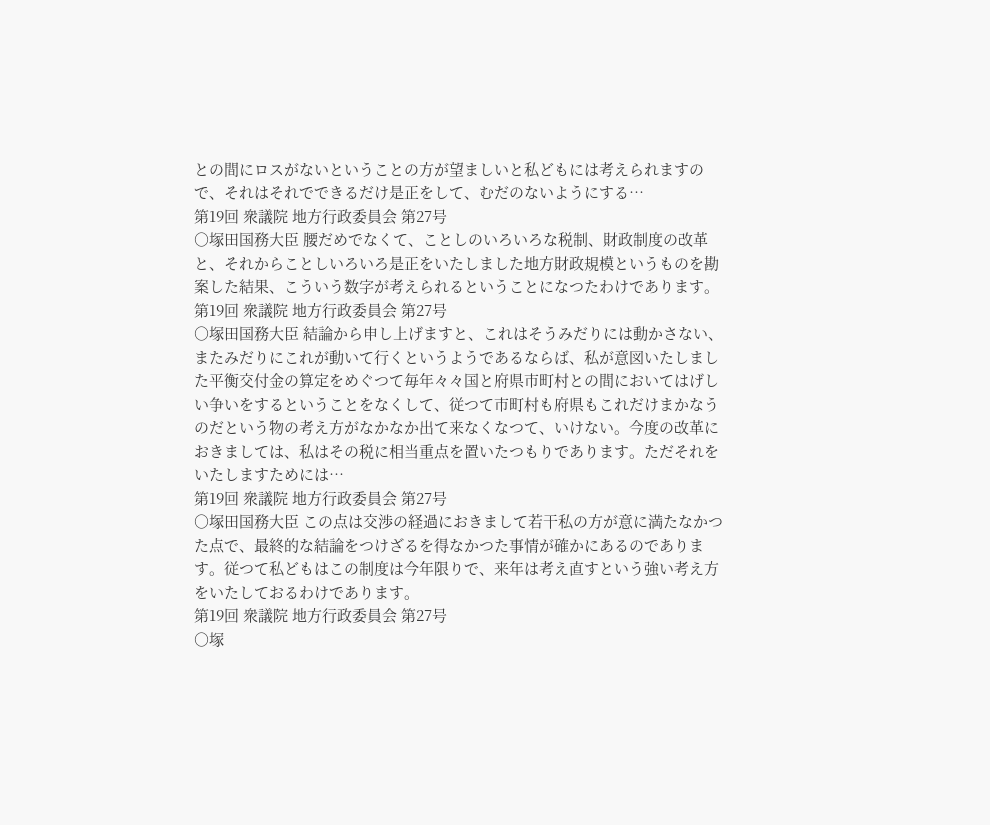との間にロスがないということの方が望ましいと私どもには考えられますので、それはそれでできるだけ是正をして、むだのないようにする…
第19回 衆議院 地方行政委員会 第27号
○塚田国務大臣 腰だめでなくて、ことしのいろいろな税制、財政制度の改革と、それからことしいろいろ是正をいたしました地方財政規模というものを勘案した結果、こういう数字が考えられるということになつたわけであります。
第19回 衆議院 地方行政委員会 第27号
○塚田国務大臣 結論から申し上げますと、これはそうみだりには動かさない、またみだりにこれが動いて行くというようであるならば、私が意図いたしました平衡交付金の算定をめぐつて毎年々々国と府県市町村との間においてはげしい争いをするということをなくして、従つて市町村も府県もこれだけまかなうのだという物の考え方がなかなか出て来なくなつて、いけない。今度の改革におきましては、私はその税に相当重点を置いたつもりであります。ただそれをいたしますためには…
第19回 衆議院 地方行政委員会 第27号
○塚田国務大臣 この点は交渉の経過におきまして若干私の方が意に満たなかつた点で、最終的な結論をつけざるを得なかつた事情が確かにあるのであります。従つて私どもはこの制度は今年限りで、来年は考え直すという強い考え方をいたしておるわけであります。
第19回 衆議院 地方行政委員会 第27号
○塚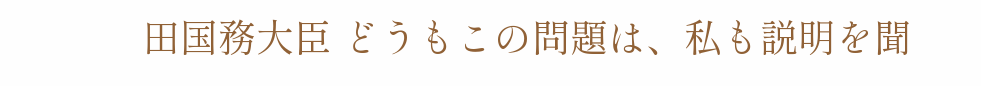田国務大臣 どうもこの問題は、私も説明を聞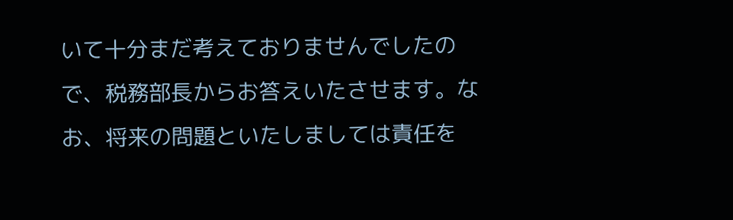いて十分まだ考えておりませんでしたので、税務部長からお答えいたさせます。なお、将来の問題といたしましては責任を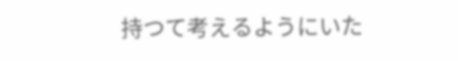持つて考えるようにいた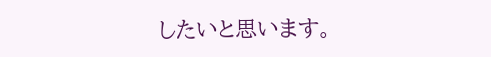したいと思います。